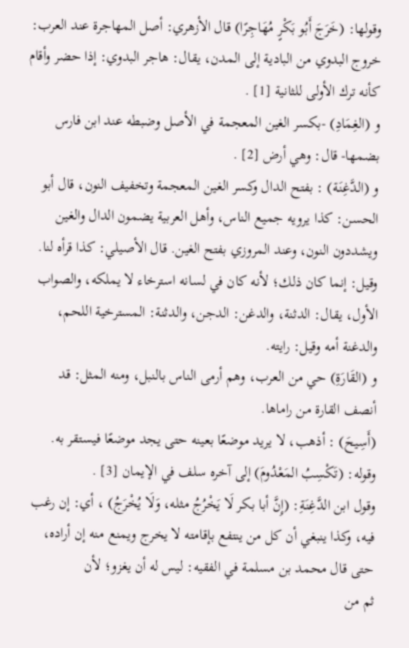وقولها: (خَرَجَ أَبُو بَكْرٍ مُهَاجِرًا) قال الأزهري: أصل المهاجرة عند العرب: خروج البدوي من البادية إلى المدن، يقال: هاجر البدوي: إذا حضر وأقام كأنه ترك الأولى للثانية [1] .
و (الغِمَادِ) -بكسر الغين المعجمة في الأصل وضبطه عند ابن فارس بضمها- قال: وهي أرض [2] .
و (الدَّغِنَة) : بفتح الدال وكسر الغين المعجمة وتخفيف النون، قال أبو الحسن: كذا يرويه جميع الناس، وأهل العربية يضمون الدال والغين ويشددون النون، وعند المروزي بفتح الغين. قال الأصيلي: كذا قرأه لنا. وقيل: إنما كان ذلك؛ لأنه كان في لسانه استرخاء لا يملكه، والصواب الأول، يقال: الدثنة، والدغن: الدجن، والدثنة: المسترخية اللحم، والدغنة أمه وقيل: رايته.
و (القَارَةِ) حي من العرب، وهم أرمى الناس بالنبل، ومنه المثل: قد أنصف القارة من راماها.
(أَسِيحَ) : أذهب، لا يريد موضعًا بعينه حتى يجد موضعًا فيستقر به.
وقوله: (تَكْسِبُ المَعْدُومَ) إلى آخره سلف في الإيمان [3] .
وقول ابن الدَّغِنَةِ: (إِنَّ أبا بكر لَا يَخْرُجُ مثله، وَلَا يُخْرَجُ) ، أي: إن رغب فيه، وكذا ينبغي أن كل من ينتفع بإقامته لا يخرج ويمنع منه إن أراده، حتى قال محمد بن مسلمة في الفقيه: ليس له أن يغزو؛ لأن
ثم من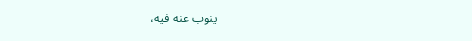ينوب عنه فيه،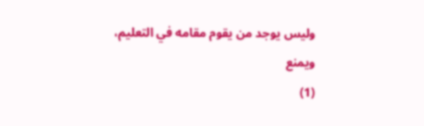وليس يوجد من يقوم مقامه في التعليم، ويمنع
(1)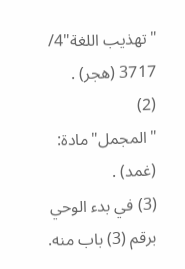"تهذيب اللغة"4/ 3717 (هجر) .
(2) "المجمل"مادة: (غمد) .
(3) في بدء الوحي برقم (3) باب منه.